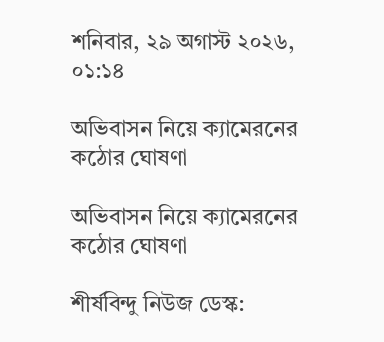শনিবার, ২৯ অগাস্ট ২০২৬, ০১:১৪

অভিবাসন নিয়ে ক্যামেরনের কঠোর ঘোষণা

অভিবাসন নিয়ে ক্যামেরনের কঠোর ঘোষণা

শীর্ষবিন্দু নিউজ ডেস্ক: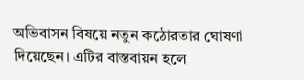অভিবাসন বিষয়ে নতুন কঠোরতার ঘোষণা দিয়েছেন। এটির বাস্তবায়ন হলে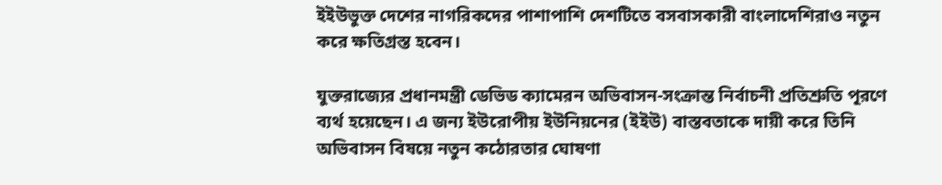ইইউভুক্ত দেশের নাগরিকদের পাশাপাশি দেশটিতে বসবাসকারী বাংলাদেশিরাও নতুন করে ক্ষতিগ্রস্ত হবেন।

যুক্তরাজ্যের প্রধানমন্ত্রী ডেভিড ক্যামেরন অভিবাসন-সংক্রান্ত নির্বাচনী প্রতিশ্রুতি পূরণে ব্যর্থ হয়েছেন। এ জন্য ইউরোপীয় ইউনিয়নের (ইইউ) বাস্তবতাকে দায়ী করে তিনি অভিবাসন বিষয়ে নতুন কঠোরতার ঘোষণা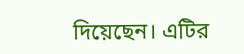দিয়েছেন। এটির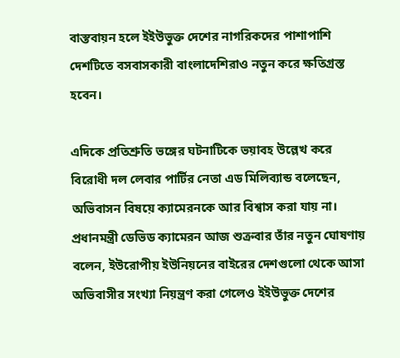বাস্তবায়ন হলে ইইউভুক্ত দেশের নাগরিকদের পাশাপাশি দেশটিতে বসবাসকারী বাংলাদেশিরাও নতুন করে ক্ষতিগ্রস্ত হবেন।

এদিকে প্রতিশ্রুতি ভঙ্গের ঘটনাটিকে ভয়াবহ উল্লেখ করে বিরোধী দল লেবার পার্টির নেতা এড মিলিব্যান্ড বলেছেন, অভিবাসন বিষয়ে ক্যামেরনকে আর বিশ্বাস করা যায় না। প্রধানমন্ত্রী ডেভিড ক্যামেরন আজ শুক্রবার তাঁর নতুন ঘোষণায় বলেন, ইউরোপীয় ইউনিয়নের বাইরের দেশগুলো থেকে আসা অভিবাসীর সংখ্যা নিয়ন্ত্রণ করা গেলেও ইইউভুক্ত দেশের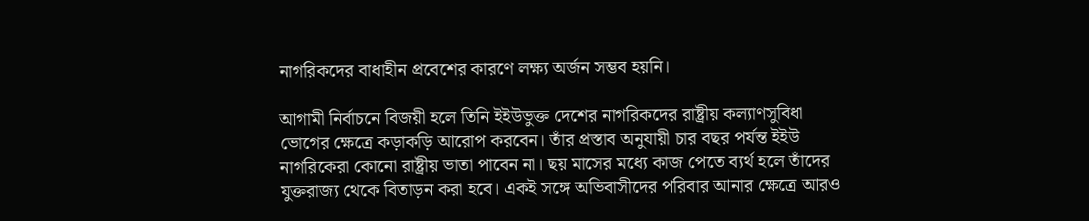নাগরিকদের বাধাহীন প্রবেশের কারণে লক্ষ্য অর্জন সম্ভব হয়নি।

আগামী নির্বাচনে বিজয়ী হলে তিনি ইইউভুক্ত দেশের নাগরিকদের রাষ্ট্রীয় কল্যাণসুবিধা ভোগের ক্ষেত্রে কড়াকড়ি আরোপ করবেন। তাঁর প্রস্তাব অনুযায়ী চার বছর পর্যন্ত ইইউ নাগরিকেরা কোনো রাষ্ট্রীয় ভাতা পাবেন না। ছয় মাসের মধ্যে কাজ পেতে ব্যর্থ হলে তাঁদের যুক্তরাজ্য থেকে বিতাড়ন করা হবে। একই সঙ্গে অভিবাসীদের পরিবার আনার ক্ষেত্রে আরও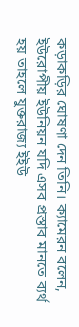কড়াকড়ির ঘোষণা দেন তিনি। ক্যামেরন বলেন, ইউরোপীয় ইউনিয়ন যদি এসব প্রস্তাব মানতে ব্যর্থ হয় তাহলে যুক্তরাজ্য ইইউ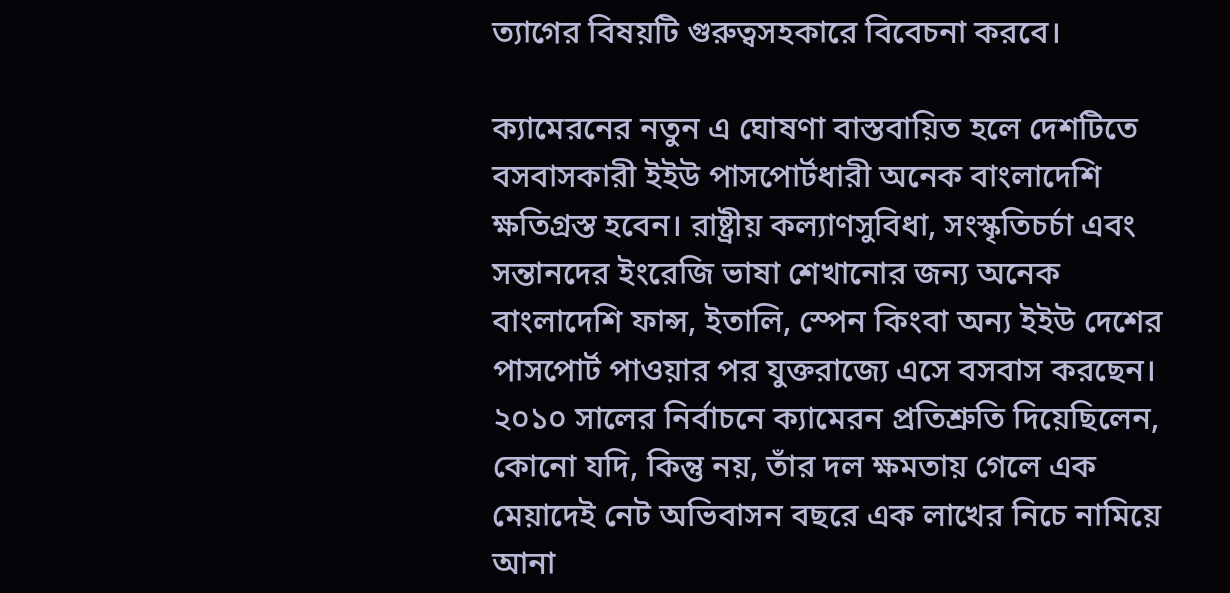ত্যাগের বিষয়টি গুরুত্বসহকারে বিবেচনা করবে।

ক্যামেরনের নতুন এ ঘোষণা বাস্তবায়িত হলে দেশটিতে বসবাসকারী ইইউ পাসপোর্টধারী অনেক বাংলাদেশি ক্ষতিগ্রস্ত হবেন। রাষ্ট্রীয় কল্যাণসুবিধা, সংস্কৃতিচর্চা এবং সন্তানদের ইংরেজি ভাষা শেখানোর জন্য অনেক বাংলাদেশি ফান্স, ইতালি, স্পেন কিংবা অন্য ইইউ দেশের পাসপোর্ট পাওয়ার পর যুক্তরাজ্যে এসে বসবাস করছেন। ২০১০ সালের নির্বাচনে ক্যামেরন প্রতিশ্রুতি দিয়েছিলেন, কোনো যদি, কিন্তু নয়, তাঁর দল ক্ষমতায় গেলে এক মেয়াদেই নেট অভিবাসন বছরে এক লাখের নিচে নামিয়ে আনা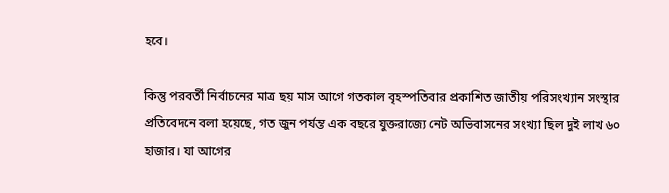হবে।

কিন্তু পরবর্তী নির্বাচনের মাত্র ছয় মাস আগে গতকাল বৃহস্পতিবার প্রকাশিত জাতীয় পরিসংখ্যান সংস্থার প্রতিবেদনে বলা হয়েছে, গত জুন পর্যন্ত এক বছরে যুক্তরাজ্যে নেট অভিবাসনের সংখ্যা ছিল দুই লাখ ৬০ হাজার। যা আগের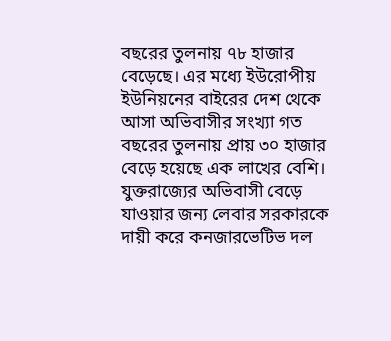বছরের তুলনায় ৭৮ হাজার বেড়েছে। এর মধ্যে ইউরোপীয় ইউনিয়নের বাইরের দেশ থেকে আসা অভিবাসীর সংখ্যা গত বছরের তুলনায় প্রায় ৩০ হাজার বেড়ে হয়েছে এক লাখের বেশি। যুক্তরাজ্যের অভিবাসী বেড়ে যাওয়ার জন্য লেবার সরকারকে দায়ী করে কনজারভেটিভ দল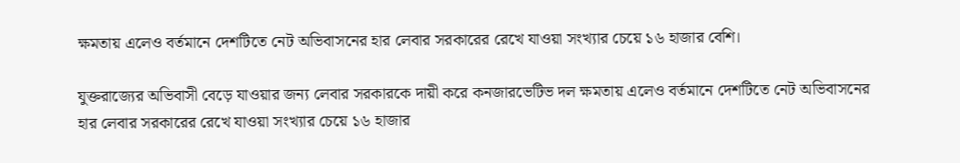ক্ষমতায় এলেও বর্তমানে দেশটিতে নেট অভিবাসনের হার লেবার সরকারের রেখে যাওয়া সংখ্যার চেয়ে ১৬ হাজার বেশি।

যুক্তরাজ্যের অভিবাসী বেড়ে যাওয়ার জন্য লেবার সরকারকে দায়ী করে কনজারভেটিভ দল ক্ষমতায় এলেও বর্তমানে দেশটিতে নেট অভিবাসনের হার লেবার সরকারের রেখে যাওয়া সংখ্যার চেয়ে ১৬ হাজার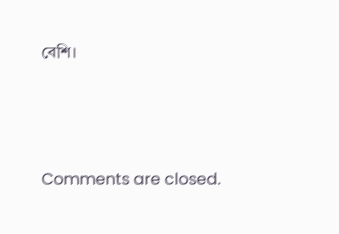বেশি।




Comments are closed.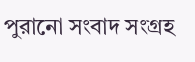পুরানো সংবাদ সংগ্রহ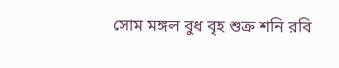সোম মঙ্গল বুধ বৃহ শুক্র শনি রবি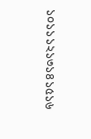১০১১১২১৩১৪১৫১৬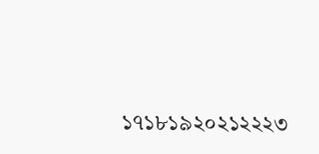১৭১৮১৯২০২১২২২৩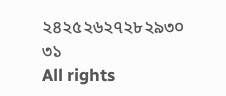২৪২৫২৬২৭২৮২৯৩০
৩১
All rights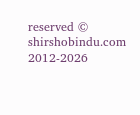reserved © shirshobindu.com 2012-2026